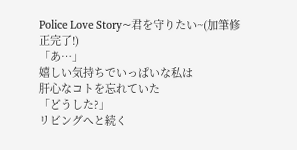Police Love Story~君を守りたい~(加筆修正完了!)
「あ…」
嬉しい気持ちでいっぱいな私は
肝心なコトを忘れていた
「どうした?」
リビングへと続く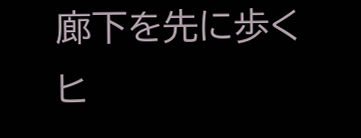廊下を先に歩くヒ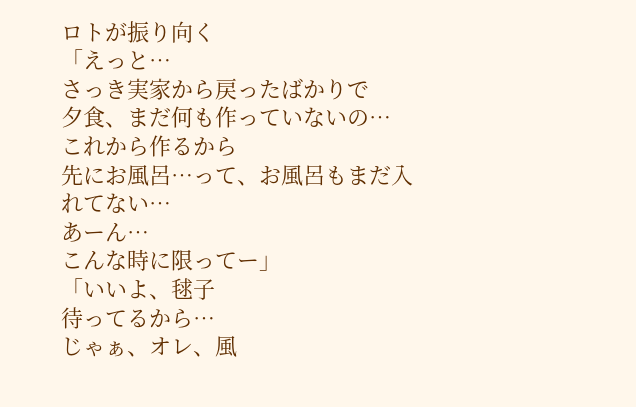ロトが振り向く
「えっと…
さっき実家から戻ったばかりで
夕食、まだ何も作っていないの…
これから作るから
先にお風呂…って、お風呂もまだ入れてない…
あーん…
こんな時に限ってー」
「いいよ、毬子
待ってるから…
じゃぁ、オレ、風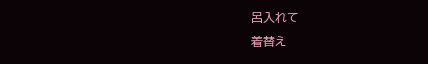呂入れて
着替え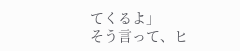てくるよ」
そう言って、ヒ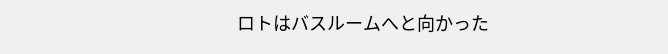ロトはバスルームへと向かった